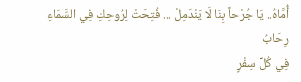أُمَّاهُ.. يَا جُرْحاً بِنَا لَا يَنْدَمِلْ ... فُتِحَتْ لِرُوحِكِ فِي السَّمَاءِ رِحَابُ
فِي كُلِّ سِفْرٍ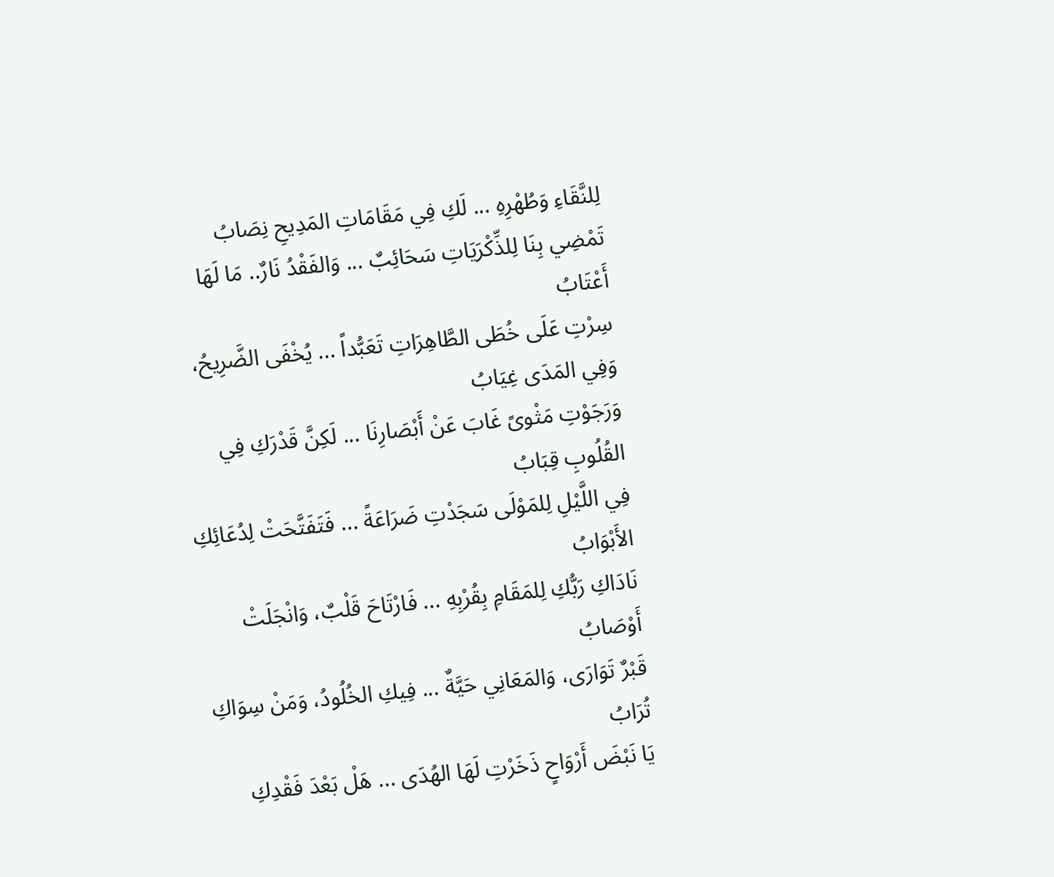لِلنَّقَاءِ وَطُهْرِهِ ... لَكِ فِي مَقَامَاتِ المَدِيحِ نِصَابُ
تَمْضِي بِنَا لِلذِّكْرَيَاتِ سَحَائِبٌ ... وَالفَقْدُ نَارٌ.. مَا لَهَا أَعْتَابُ
سِرْتِ عَلَى خُطَى الطَّاهِرَاتِ تَعَبُّداً ... يُخْفَى الضَّرِيحُ، وَفِي المَدَى غِيَابُ
وَرَجَوْتِ مَثْوىً غَابَ عَنْ أَبْصَارِنَا ... لَكِنَّ قَدْرَكِ فِي القُلُوبِ قِبَابُ
فِي اللَّيْلِ لِلمَوْلَى سَجَدْتِ ضَرَاعَةً ... فَتَفَتَّحَتْ لِدُعَائِكِ الأَبْوَابُ
نَادَاكِ رَبُّكِ لِلمَقَامِ بِقُرْبِهِ ... فَارْتَاحَ قَلْبٌ، وَانْجَلَتْ أَوْصَابُ
قَبْرٌ تَوَارَى، وَالمَعَانِي حَيَّةٌ ... فِيكِ الخُلُودُ، وَمَنْ سِوَاكِ تُرَابُ
يَا نَبْضَ أَرْوَاحٍ ذَخَرْتِ لَهَا الهُدَى ... هَلْ بَعْدَ فَقْدِكِ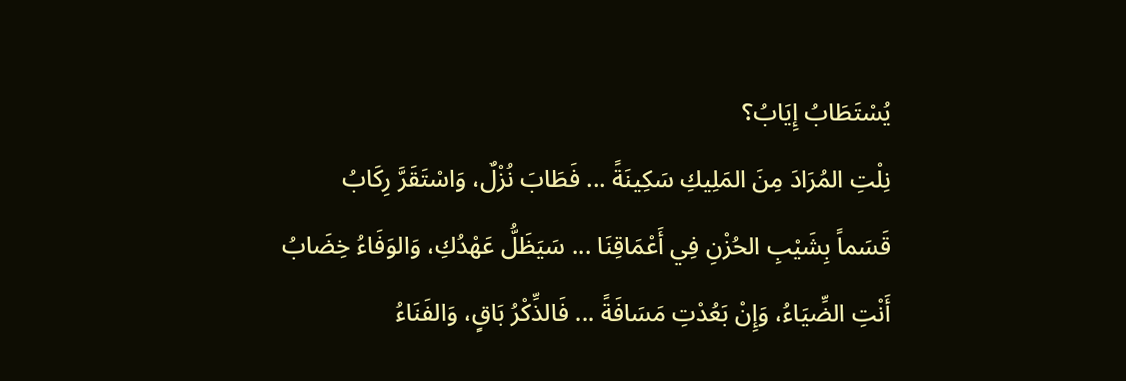يُسْتَطَابُ إِيَابُ؟
نِلْتِ المُرَادَ مِنَ المَلِيكِ سَكِينَةً ... فَطَابَ نُزْلٌ، وَاسْتَقَرَّ رِكَابُ
قَسَماً بِشَيْبِ الحُزْنِ فِي أَعْمَاقِنَا ... سَيَظَلُّ عَهْدُكِ، وَالوَفَاءُ خِضَابُ
أَنْتِ الضِّيَاءُ، وَإِنْ بَعُدْتِ مَسَافَةً ... فَالذِّكْرُ بَاقٍ، وَالفَنَاءُ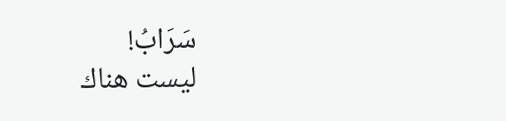سَرَابُ!
ليست هناك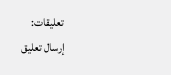تعليقات:
إرسال تعليق